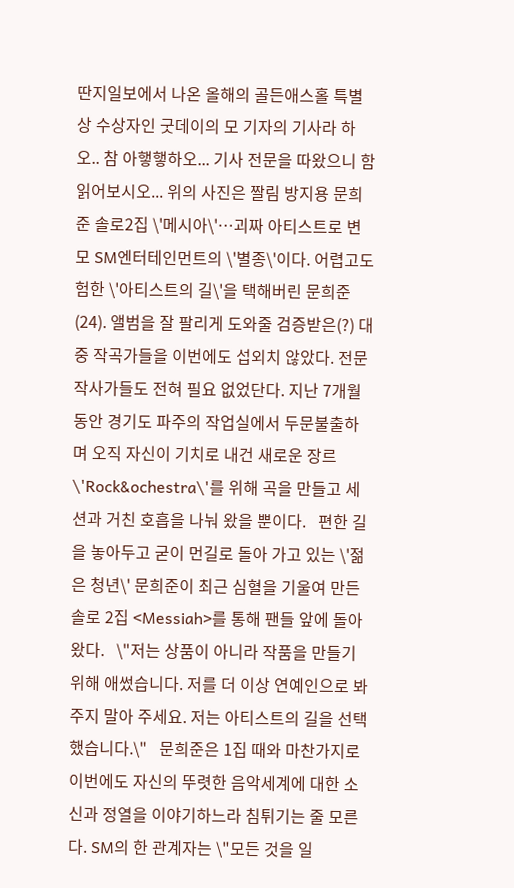딴지일보에서 나온 올해의 골든애스홀 특별상 수상자인 굿데이의 모 기자의 기사라 하오.. 참 아햏햏하오... 기사 전문을 따왔으니 함 읽어보시오... 위의 사진은 짤림 방지용 문희준 솔로2집 \'메시아\'…괴짜 아티스트로 변모 SM엔터테인먼트의 \'별종\'이다. 어렵고도 험한 \'아티스트의 길\'을 택해버린 문희준(24). 앨범을 잘 팔리게 도와줄 검증받은(?) 대중 작곡가들을 이번에도 섭외치 않았다. 전문 작사가들도 전혀 필요 없었단다. 지난 7개월 동안 경기도 파주의 작업실에서 두문불출하며 오직 자신이 기치로 내건 새로운 장르 \'Rock&ochestra\'를 위해 곡을 만들고 세션과 거친 호흡을 나눠 왔을 뿐이다.   편한 길을 놓아두고 굳이 먼길로 돌아 가고 있는 \'젊은 청년\' 문희준이 최근 심혈을 기울여 만든 솔로 2집 <Messiah>를 통해 팬들 앞에 돌아왔다.   \"저는 상품이 아니라 작품을 만들기 위해 애썼습니다. 저를 더 이상 연예인으로 봐주지 말아 주세요. 저는 아티스트의 길을 선택했습니다.\"   문희준은 1집 때와 마찬가지로 이번에도 자신의 뚜렷한 음악세계에 대한 소신과 정열을 이야기하느라 침튀기는 줄 모른다. SM의 한 관계자는 \"모든 것을 일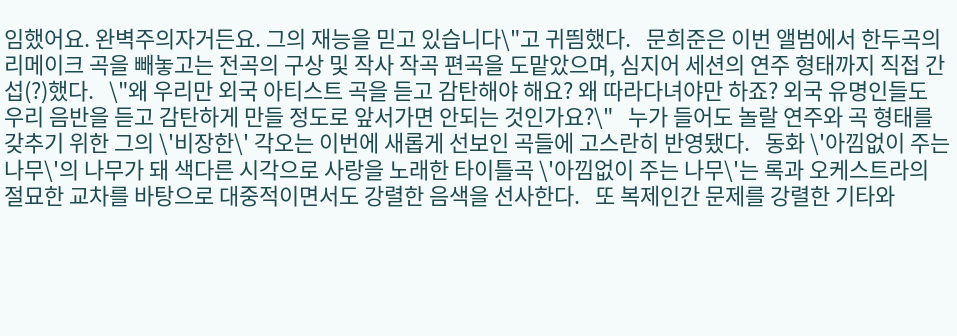임했어요. 완벽주의자거든요. 그의 재능을 믿고 있습니다\"고 귀띔했다.   문희준은 이번 앨범에서 한두곡의 리메이크 곡을 빼놓고는 전곡의 구상 및 작사 작곡 편곡을 도맡았으며, 심지어 세션의 연주 형태까지 직접 간섭(?)했다.   \"왜 우리만 외국 아티스트 곡을 듣고 감탄해야 해요? 왜 따라다녀야만 하죠? 외국 유명인들도 우리 음반을 듣고 감탄하게 만들 정도로 앞서가면 안되는 것인가요?\"   누가 들어도 놀랄 연주와 곡 형태를 갖추기 위한 그의 \'비장한\' 각오는 이번에 새롭게 선보인 곡들에 고스란히 반영됐다.   동화 \'아낌없이 주는 나무\'의 나무가 돼 색다른 시각으로 사랑을 노래한 타이틀곡 \'아낌없이 주는 나무\'는 록과 오케스트라의 절묘한 교차를 바탕으로 대중적이면서도 강렬한 음색을 선사한다.   또 복제인간 문제를 강렬한 기타와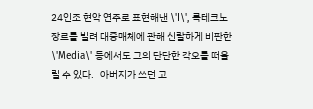24인조 현악 연주로 표현해낸 \'I\', 록테크노 장르를 빌려 대중매체에 관해 신랄하게 비판한 \'Media\' 등에서도 그의 단단한 각오를 떠올릴 수 있다.   아버지가 쓰던 고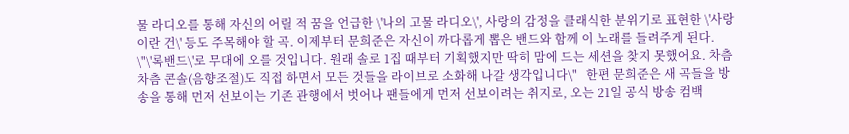물 라디오를 통해 자신의 어릴 적 꿈을 언급한 \'나의 고물 라디오\', 사랑의 감정을 클래식한 분위기로 표현한 \'사랑이란 건\' 등도 주목해야 할 곡. 이제부터 문희준은 자신이 까다롭게 뽑은 밴드와 함께 이 노래를 들려주게 된다.   \"\'록밴드\'로 무대에 오를 것입니다. 원래 솔로 1집 때부터 기획했지만 딱히 맘에 드는 세션을 찾지 못했어요. 차츰차츰 콘솔(음향조절)도 직접 하면서 모든 것들을 라이브로 소화해 나갈 생각입니다\"   한편 문희준은 새 곡들을 방송을 통해 먼저 선보이는 기존 관행에서 벗어나 팬들에게 먼저 선보이려는 취지로, 오는 21일 공식 방송 컴백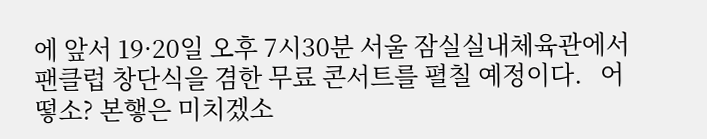에 앞서 19·20일 오후 7시30분 서울 잠실실내체육관에서 팬클럽 창단식을 겸한 무료 콘서트를 펼칠 예정이다.   어떻소? 본햏은 미치겠소